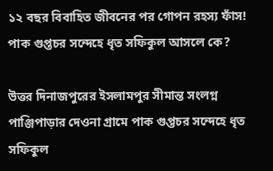১২ বছর বিবাহিত জীবনের পর গোপন রহস্য ফাঁস! পাক গুপ্তচর সন্দেহে ধৃত সফিকুল আসলে কে?

উত্তর দিনাজপুরের ইসলামপুর সীমান্ত সংলগ্ন পাঞ্জিপাড়ার দেওনা গ্রামে পাক গুপ্তচর সন্দেহে ধৃত সফিকুল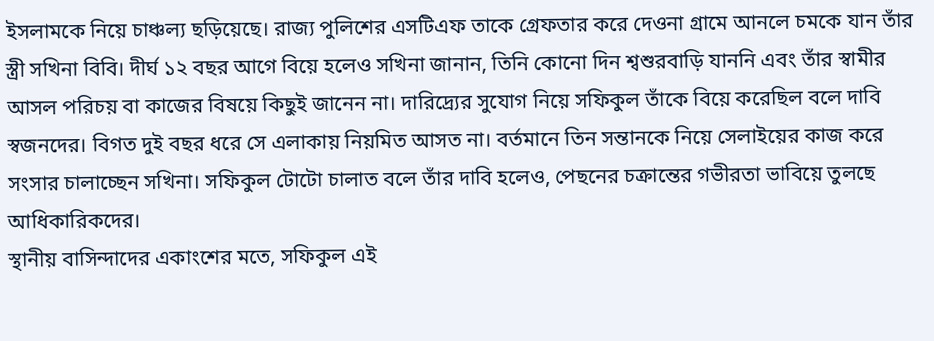ইসলামকে নিয়ে চাঞ্চল্য ছড়িয়েছে। রাজ্য পুলিশের এসটিএফ তাকে গ্রেফতার করে দেওনা গ্রামে আনলে চমকে যান তাঁর স্ত্রী সখিনা বিবি। দীর্ঘ ১২ বছর আগে বিয়ে হলেও সখিনা জানান, তিনি কোনো দিন শ্বশুরবাড়ি যাননি এবং তাঁর স্বামীর আসল পরিচয় বা কাজের বিষয়ে কিছুই জানেন না। দারিদ্র্যের সুযোগ নিয়ে সফিকুল তাঁকে বিয়ে করেছিল বলে দাবি স্বজনদের। বিগত দুই বছর ধরে সে এলাকায় নিয়মিত আসত না। বর্তমানে তিন সন্তানকে নিয়ে সেলাইয়ের কাজ করে সংসার চালাচ্ছেন সখিনা। সফিকুল টোটো চালাত বলে তাঁর দাবি হলেও, পেছনের চক্রান্তের গভীরতা ভাবিয়ে তুলছে আধিকারিকদের।
স্থানীয় বাসিন্দাদের একাংশের মতে, সফিকুল এই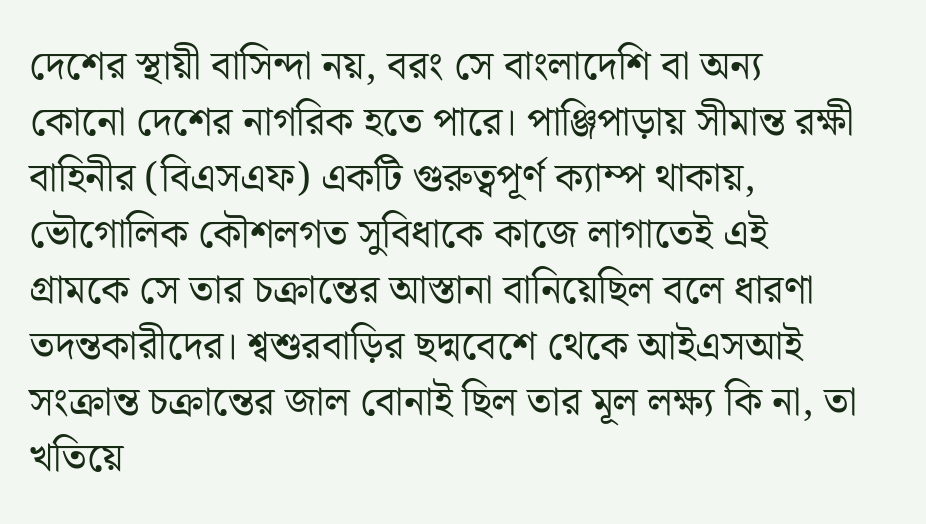দেশের স্থায়ী বাসিন্দা নয়, বরং সে বাংলাদেশি বা অন্য কোনো দেশের নাগরিক হতে পারে। পাঞ্জিপাড়ায় সীমান্ত রক্ষী বাহিনীর (বিএসএফ) একটি গুরুত্বপূর্ণ ক্যাম্প থাকায়, ভৌগোলিক কৌশলগত সুবিধাকে কাজে লাগাতেই এই গ্রামকে সে তার চক্রান্তের আস্তানা বানিয়েছিল বলে ধারণা তদন্তকারীদের। শ্বশুরবাড়ির ছদ্মবেশে থেকে আইএসআই সংক্রান্ত চক্রান্তের জাল বোনাই ছিল তার মূল লক্ষ্য কি না, তা খতিয়ে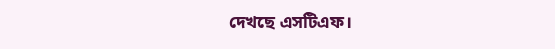দেখছে এসটিএফ।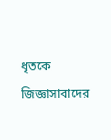ধৃতকে জিজ্ঞাসাবাদের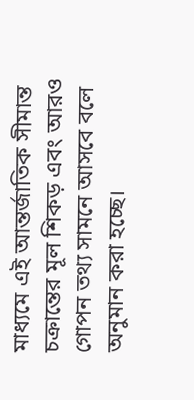মাধ্যমে এই আন্তর্জাতিক সীমান্ত চক্রান্তের মূল শিকড় এবং আরও গোপন তথ্য সামনে আসবে বলে অনুমান করা হচ্ছে।